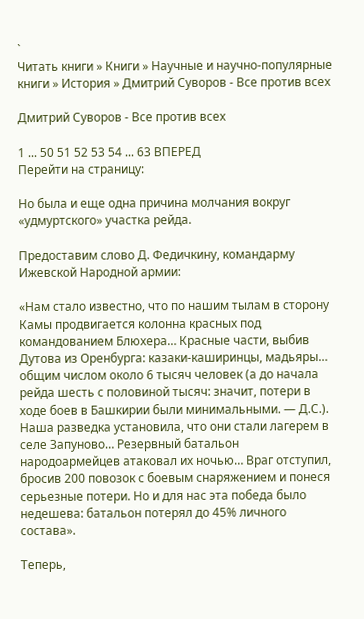`
Читать книги » Книги » Научные и научно-популярные книги » История » Дмитрий Суворов - Все против всех

Дмитрий Суворов - Все против всех

1 ... 50 51 52 53 54 ... 63 ВПЕРЕД
Перейти на страницу:

Но была и еще одна причина молчания вокруг «удмуртского» участка рейда.

Предоставим слово Д. Федичкину, командарму Ижевской Народной армии:

«Нам стало известно, что по нашим тылам в сторону Камы продвигается колонна красных под командованием Блюхера… Красные части, выбив Дутова из Оренбурга: казаки-каширинцы, мадьяры… общим числом около 6 тысяч человек (а до начала рейда шесть с половиной тысяч: значит, потери в ходе боев в Башкирии были минимальными. — Д.С.). Наша разведка установила, что они стали лагерем в селе Запуново… Резервный батальон народоармейцев атаковал их ночью… Враг отступил, бросив 200 повозок с боевым снаряжением и понеся серьезные потери. Но и для нас эта победа было недешева: батальон потерял до 45% личного состава».

Теперь,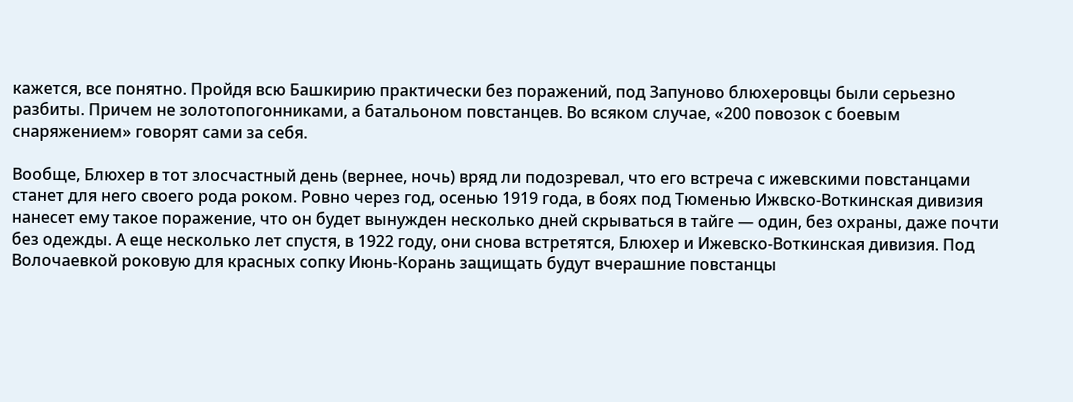кажется, все понятно. Пройдя всю Башкирию практически без поражений, под Запуново блюхеровцы были серьезно разбиты. Причем не золотопогонниками, а батальоном повстанцев. Во всяком случае, «200 повозок с боевым снаряжением» говорят сами за себя.

Вообще, Блюхер в тот злосчастный день (вернее, ночь) вряд ли подозревал, что его встреча с ижевскими повстанцами станет для него своего рода роком. Ровно через год, осенью 1919 года, в боях под Тюменью Ижвско-Воткинская дивизия нанесет ему такое поражение, что он будет вынужден несколько дней скрываться в тайге — один, без охраны, даже почти без одежды. А еще несколько лет спустя, в 1922 году, они снова встретятся, Блюхер и Ижевско-Воткинская дивизия. Под Волочаевкой роковую для красных сопку Июнь-Корань защищать будут вчерашние повстанцы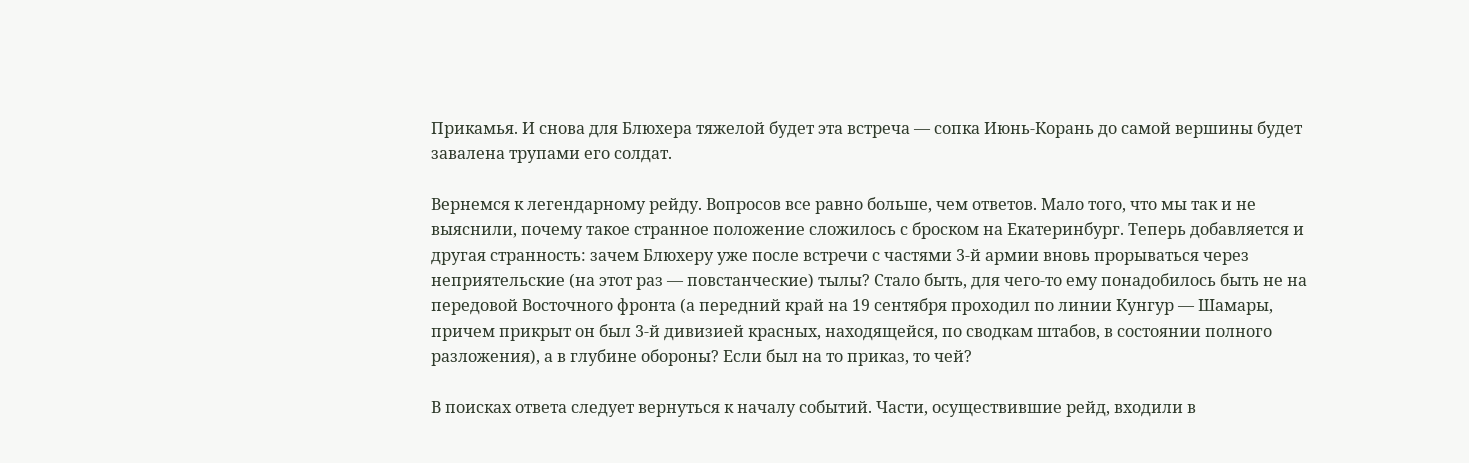Прикамья. И снова для Блюхера тяжелой будет эта встреча — сопка Июнь-Корань до самой вершины будет завалена трупами его солдат.

Вернемся к легендарному рейду. Вопросов все равно больше, чем ответов. Мало того, что мы так и не выяснили, почему такое странное положение сложилось с броском на Екатеринбург. Теперь добавляется и другая странность: зачем Блюхеру уже после встречи с частями 3-й армии вновь прорываться через неприятельские (на этот раз — повстанческие) тылы? Стало быть, для чего-то ему понадобилось быть не на передовой Восточного фронта (а передний край на 19 сентября проходил по линии Кунгур — Шамары, причем прикрыт он был 3-й дивизией красных, находящейся, по сводкам штабов, в состоянии полного разложения), а в глубине обороны? Если был на то приказ, то чей?

В поисках ответа следует вернуться к началу событий. Части, осуществившие рейд, входили в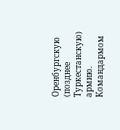Оренбургскую (позднее Туркестанскую) армию. Командармом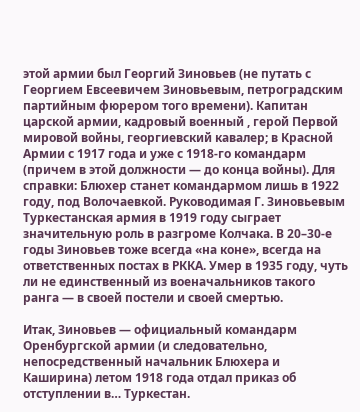этой армии был Георгий Зиновьев (не путать с Георгием Евсеевичем Зиновьевым, петроградским партийным фюрером того времени). Капитан царской армии, кадровый военный , герой Первой мировой войны, георгиевский кавалер; в Красной Армии с 1917 года и уже с 1918-го командарм (причем в этой должности — до конца войны). Для справки: Блюхер станет командармом лишь в 1922 году, под Волочаевкой. Руководимая Г. Зиновьевым Туркестанская армия в 1919 году сыграет значительную роль в разгроме Колчака. В 20–30-е годы Зиновьев тоже всегда «на коне», всегда на ответственных постах в РККА. Умер в 1935 году, чуть ли не единственный из военачальников такого ранга — в своей постели и своей смертью.

Итак, Зиновьев — официальный командарм Оренбургской армии (и следовательно, непосредственный начальник Блюхера и Каширина) летом 1918 года отдал приказ об отступлении в… Туркестан.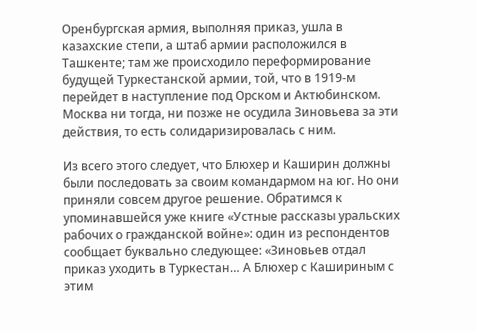Оренбургская армия, выполняя приказ, ушла в казахские степи, а штаб армии расположился в Ташкенте; там же происходило переформирование будущей Туркестанской армии, той, что в 1919-м перейдет в наступление под Орском и Актюбинском. Москва ни тогда, ни позже не осудила Зиновьева за эти действия, то есть солидаризировалась с ним.

Из всего этого следует, что Блюхер и Каширин должны были последовать за своим командармом на юг. Но они приняли совсем другое решение. Обратимся к упоминавшейся уже книге «Устные рассказы уральских рабочих о гражданской войне»: один из респондентов сообщает буквально следующее: «Зиновьев отдал приказ уходить в Туркестан… А Блюхер с Кашириным с этим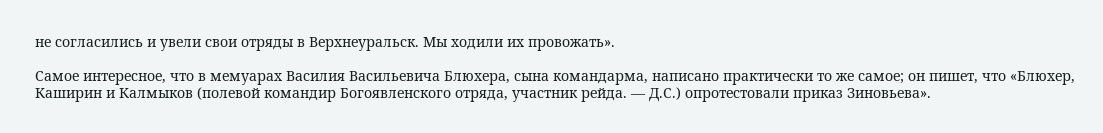не согласились и увели свои отряды в Верхнеуральск. Мы ходили их провожать».

Самое интересное, что в мемуарах Василия Васильевича Блюхера, сына командарма, написано практически то же самое; он пишет, что «Блюхер, Каширин и Калмыков (полевой командир Богоявленского отряда, участник рейда. — Д.С.) опротестовали приказ Зиновьева».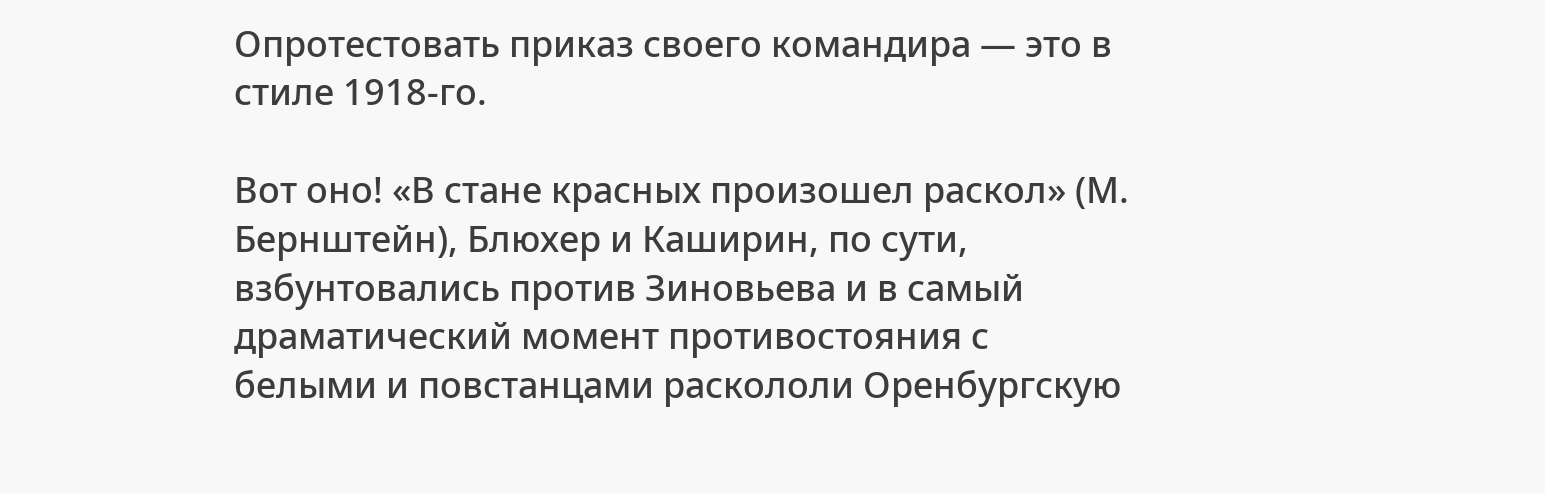Опротестовать приказ своего командира — это в стиле 1918-го.

Вот оно! «В стане красных произошел раскол» (М. Бернштейн), Блюхер и Каширин, по сути, взбунтовались против Зиновьева и в самый драматический момент противостояния с белыми и повстанцами раскололи Оренбургскую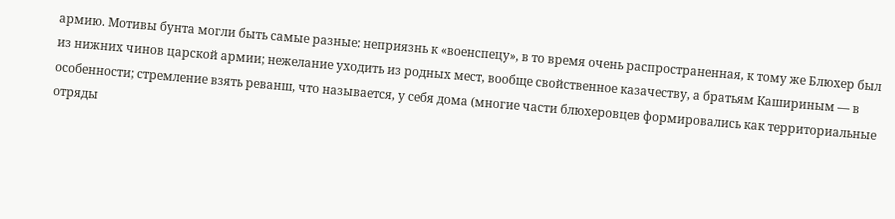армию. Мотивы бунта могли быть самые разные: неприязнь к «военспецу», в то время очень распространенная, к тому же Блюхер был из нижних чинов царской армии; нежелание уходить из родных мест, вообще свойственное казачеству, а братьям Кашириным — в особенности; стремление взять реванш, что называется, у себя дома (многие части блюхеровцев формировались как территориальные отряды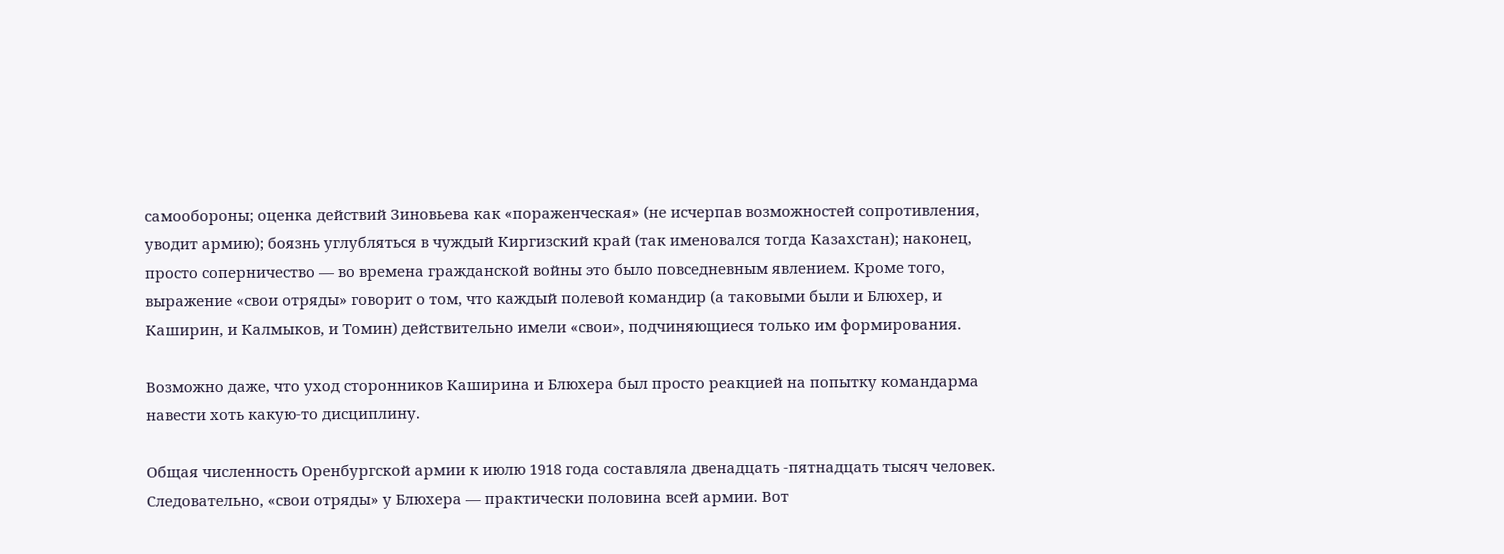самообороны; оценка действий Зиновьева как «пораженческая» (не исчерпав возможностей сопротивления, уводит армию); боязнь углубляться в чуждый Киргизский край (так именовался тогда Казахстан); наконец, просто соперничество — во времена гражданской войны это было повседневным явлением. Кроме того, выражение «свои отряды» говорит о том, что каждый полевой командир (а таковыми были и Блюхер, и Каширин, и Калмыков, и Томин) действительно имели «свои», подчиняющиеся только им формирования.

Возможно даже, что уход сторонников Каширина и Блюхера был просто реакцией на попытку командарма навести хоть какую-то дисциплину.

Общая численность Оренбургской армии к июлю 1918 года составляла двенадцать -пятнадцать тысяч человек. Следовательно, «свои отряды» у Блюхера — практически половина всей армии. Вот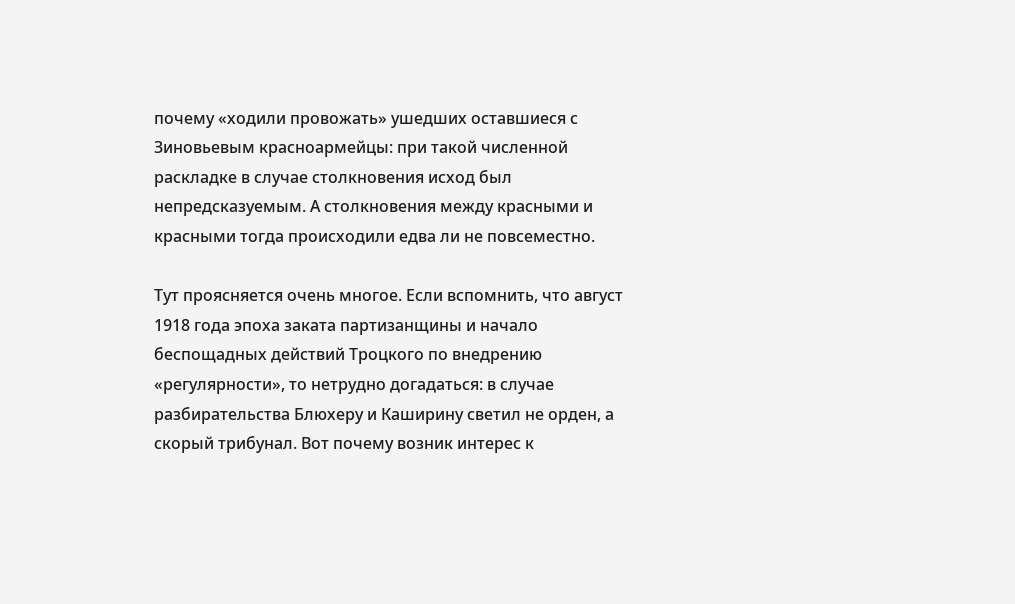почему «ходили провожать» ушедших оставшиеся с Зиновьевым красноармейцы: при такой численной раскладке в случае столкновения исход был непредсказуемым. А столкновения между красными и красными тогда происходили едва ли не повсеместно.

Тут проясняется очень многое. Если вспомнить, что август 1918 года эпоха заката партизанщины и начало беспощадных действий Троцкого по внедрению «регулярности», то нетрудно догадаться: в случае разбирательства Блюхеру и Каширину светил не орден, а скорый трибунал. Вот почему возник интерес к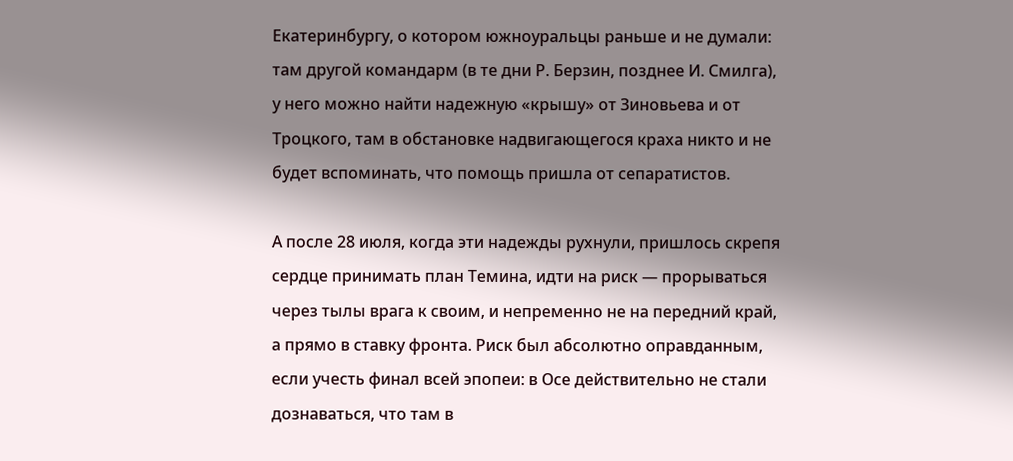Екатеринбургу, о котором южноуральцы раньше и не думали: там другой командарм (в те дни Р. Берзин, позднее И. Смилга), у него можно найти надежную «крышу» от Зиновьева и от Троцкого, там в обстановке надвигающегося краха никто и не будет вспоминать, что помощь пришла от сепаратистов.

А после 28 июля, когда эти надежды рухнули, пришлось скрепя сердце принимать план Темина, идти на риск — прорываться через тылы врага к своим, и непременно не на передний край, а прямо в ставку фронта. Риск был абсолютно оправданным, если учесть финал всей эпопеи: в Осе действительно не стали дознаваться, что там в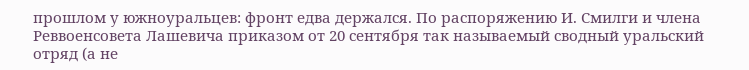прошлом у южноуральцев: фронт едва держался. По распоряжению И. Смилги и члена Реввоенсовета Лашевича приказом от 20 сентября так называемый сводный уральский отряд (а не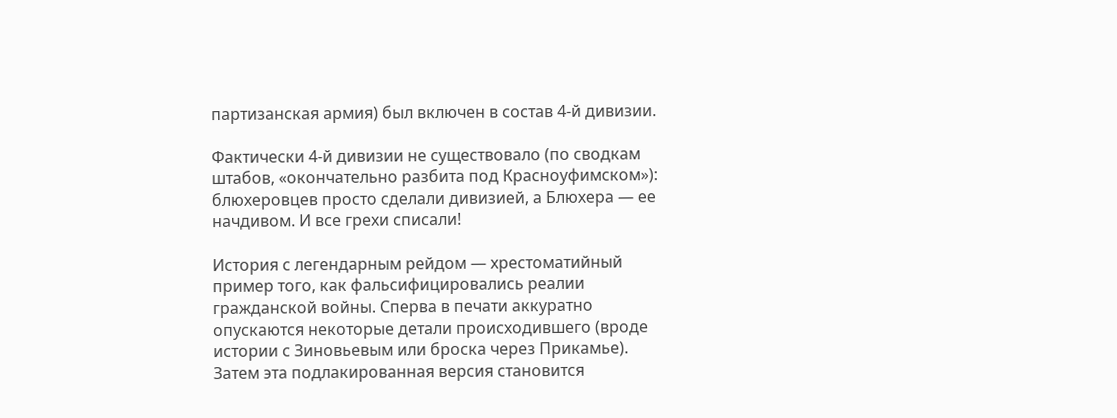партизанская армия) был включен в состав 4-й дивизии.

Фактически 4-й дивизии не существовало (по сводкам штабов, «окончательно разбита под Красноуфимском»): блюхеровцев просто сделали дивизией, а Блюхера — ее начдивом. И все грехи списали!

История с легендарным рейдом — хрестоматийный пример того, как фальсифицировались реалии гражданской войны. Сперва в печати аккуратно опускаются некоторые детали происходившего (вроде истории с Зиновьевым или броска через Прикамье). Затем эта подлакированная версия становится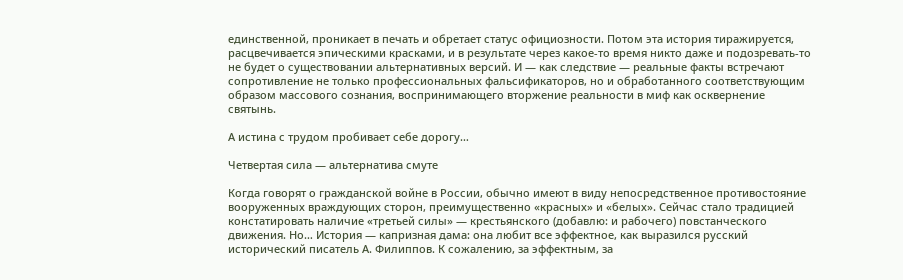единственной, проникает в печать и обретает статус официозности. Потом эта история тиражируется, расцвечивается эпическими красками, и в результате через какое-то время никто даже и подозревать-то не будет о существовании альтернативных версий. И — как следствие — реальные факты встречают сопротивление не только профессиональных фальсификаторов, но и обработанного соответствующим образом массового сознания, воспринимающего вторжение реальности в миф как осквернение святынь.

А истина с трудом пробивает себе дорогу…

Четвертая сила — альтернатива смуте

Когда говорят о гражданской войне в России, обычно имеют в виду непосредственное противостояние вооруженных враждующих сторон, преимущественно «красных» и «белых». Сейчас стало традицией констатировать наличие «третьей силы» — крестьянского (добавлю: и рабочего) повстанческого движения. Но… История — капризная дама: она любит все эффектное, как выразился русский исторический писатель А. Филиппов. К сожалению, за эффектным, за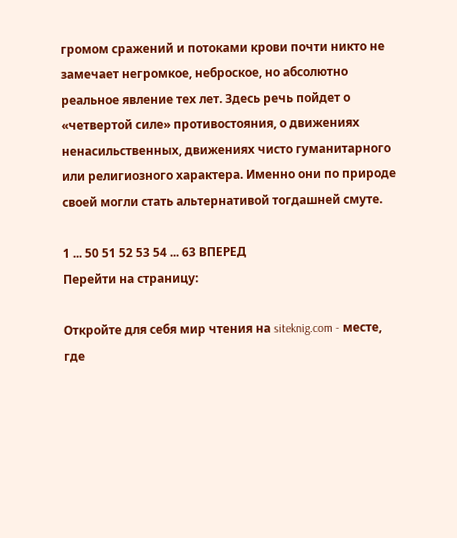громом сражений и потоками крови почти никто не замечает негромкое, неброское, но абсолютно реальное явление тех лет. Здесь речь пойдет о «четвертой силе» противостояния, о движениях ненасильственных, движениях чисто гуманитарного или религиозного характера. Именно они по природе своей могли стать альтернативой тогдашней смуте.

1 ... 50 51 52 53 54 ... 63 ВПЕРЕД
Перейти на страницу:

Откройте для себя мир чтения на siteknig.com - месте, где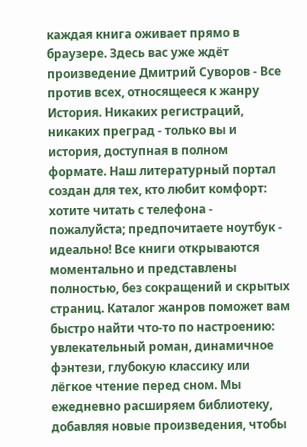каждая книга оживает прямо в браузере. Здесь вас уже ждёт произведение Дмитрий Суворов - Все против всех, относящееся к жанру История. Никаких регистраций, никаких преград - только вы и история, доступная в полном формате. Наш литературный портал создан для тех, кто любит комфорт: хотите читать с телефона - пожалуйста; предпочитаете ноутбук - идеально! Все книги открываются моментально и представлены полностью, без сокращений и скрытых страниц. Каталог жанров поможет вам быстро найти что-то по настроению: увлекательный роман, динамичное фэнтези, глубокую классику или лёгкое чтение перед сном. Мы ежедневно расширяем библиотеку, добавляя новые произведения, чтобы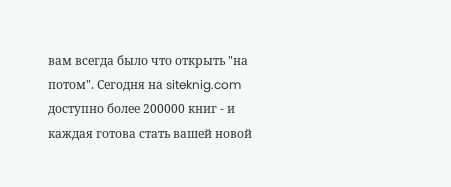вам всегда было что открыть "на потом". Сегодня на siteknig.com доступно более 200000 книг - и каждая готова стать вашей новой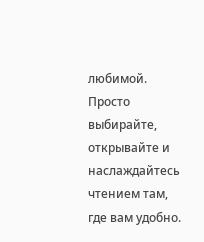любимой. Просто выбирайте, открывайте и наслаждайтесь чтением там, где вам удобно.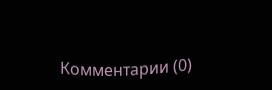Комментарии (0)